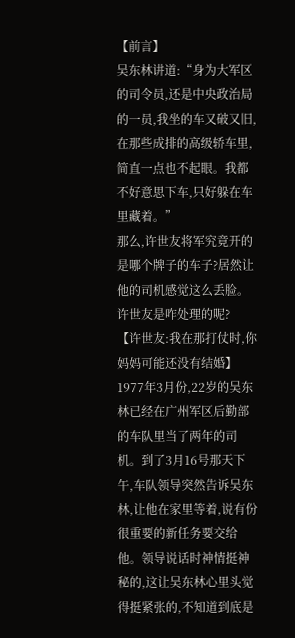【前言】
吴东林讲道:“身为大军区的司令员,还是中央政治局的一员,我坐的车又破又旧,在那些成排的高级轿车里,简直一点也不起眼。我都不好意思下车,只好躲在车里藏着。”
那么,许世友将军究竟开的是哪个牌子的车子?居然让他的司机感觉这么丢脸。许世友是咋处理的呢?
【许世友:我在那打仗时,你妈妈可能还没有结婚】
1977年3月份,22岁的吴东林已经在广州军区后勤部的车队里当了两年的司机。到了3月16号那天下午,车队领导突然告诉吴东林,让他在家里等着,说有份很重要的新任务要交给他。领导说话时神情挺神秘的,这让吴东林心里头觉得挺紧张的,不知道到底是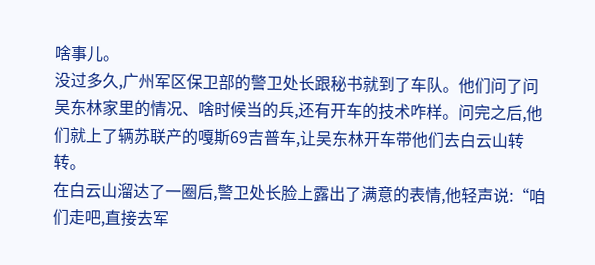啥事儿。
没过多久,广州军区保卫部的警卫处长跟秘书就到了车队。他们问了问吴东林家里的情况、啥时候当的兵,还有开车的技术咋样。问完之后,他们就上了辆苏联产的嘎斯69吉普车,让吴东林开车带他们去白云山转转。
在白云山溜达了一圈后,警卫处长脸上露出了满意的表情,他轻声说:“咱们走吧,直接去军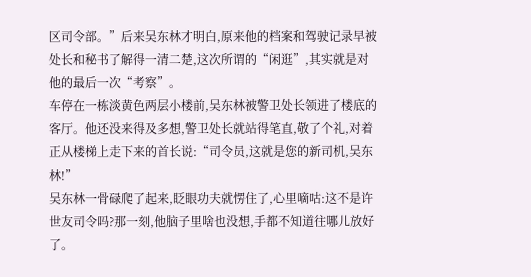区司令部。”后来吴东林才明白,原来他的档案和驾驶记录早被处长和秘书了解得一清二楚,这次所谓的“闲逛”,其实就是对他的最后一次“考察”。
车停在一栋淡黄色两层小楼前,吴东林被警卫处长领进了楼底的客厅。他还没来得及多想,警卫处长就站得笔直,敬了个礼,对着正从楼梯上走下来的首长说:“司令员,这就是您的新司机,吴东林!”
吴东林一骨碌爬了起来,眨眼功夫就愣住了,心里嘀咕:这不是许世友司令吗?那一刻,他脑子里啥也没想,手都不知道往哪儿放好了。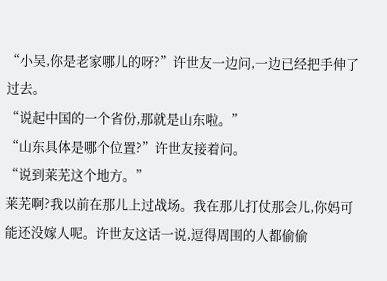“小吴,你是老家哪儿的呀?”许世友一边问,一边已经把手伸了过去。
“说起中国的一个省份,那就是山东啦。”
“山东具体是哪个位置?”许世友接着问。
“说到莱芜这个地方。”
莱芜啊?我以前在那儿上过战场。我在那儿打仗那会儿,你妈可能还没嫁人呢。许世友这话一说,逗得周围的人都偷偷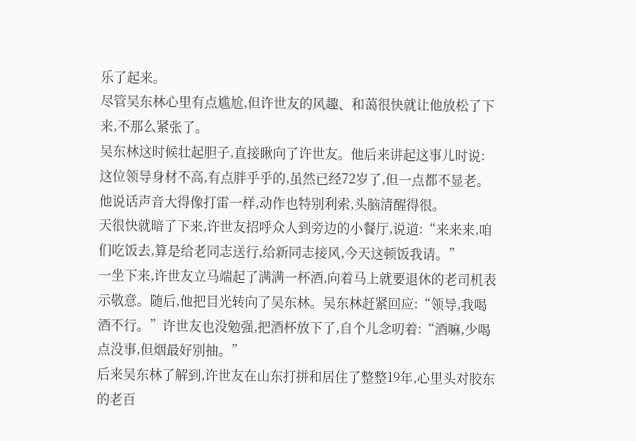乐了起来。
尽管吴东林心里有点尴尬,但许世友的风趣、和蔼很快就让他放松了下来,不那么紧张了。
吴东林这时候壮起胆子,直接瞅向了许世友。他后来讲起这事儿时说:
这位领导身材不高,有点胖乎乎的,虽然已经72岁了,但一点都不显老。他说话声音大得像打雷一样,动作也特别利索,头脑清醒得很。
天很快就暗了下来,许世友招呼众人到旁边的小餐厅,说道:“来来来,咱们吃饭去,算是给老同志送行,给新同志接风,今天这顿饭我请。”
一坐下来,许世友立马端起了满满一杯酒,向着马上就要退休的老司机表示敬意。随后,他把目光转向了吴东林。吴东林赶紧回应:“领导,我喝酒不行。”许世友也没勉强,把酒杯放下了,自个儿念叨着:“酒嘛,少喝点没事,但烟最好别抽。”
后来吴东林了解到,许世友在山东打拼和居住了整整19年,心里头对胶东的老百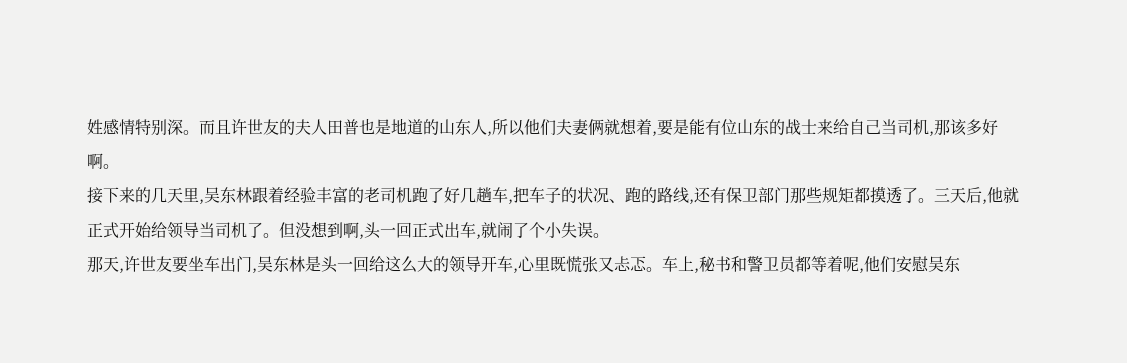姓感情特别深。而且许世友的夫人田普也是地道的山东人,所以他们夫妻俩就想着,要是能有位山东的战士来给自己当司机,那该多好啊。
接下来的几天里,吴东林跟着经验丰富的老司机跑了好几趟车,把车子的状况、跑的路线,还有保卫部门那些规矩都摸透了。三天后,他就正式开始给领导当司机了。但没想到啊,头一回正式出车,就闹了个小失误。
那天,许世友要坐车出门,吴东林是头一回给这么大的领导开车,心里既慌张又忐忑。车上,秘书和警卫员都等着呢,他们安慰吴东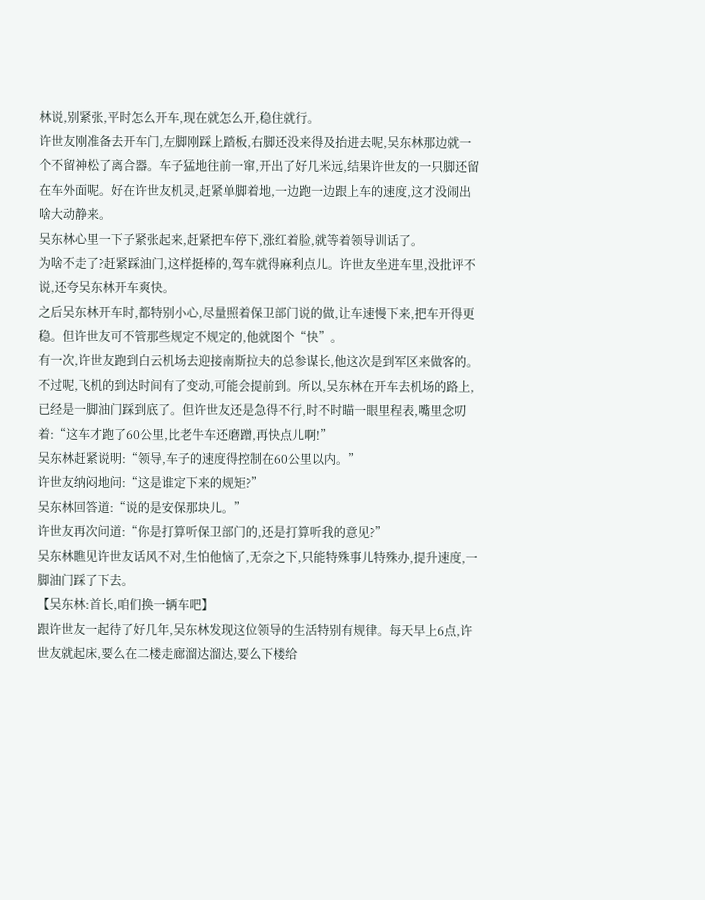林说,别紧张,平时怎么开车,现在就怎么开,稳住就行。
许世友刚准备去开车门,左脚刚踩上踏板,右脚还没来得及抬进去呢,吴东林那边就一个不留神松了离合器。车子猛地往前一窜,开出了好几米远,结果许世友的一只脚还留在车外面呢。好在许世友机灵,赶紧单脚着地,一边跑一边跟上车的速度,这才没闹出啥大动静来。
吴东林心里一下子紧张起来,赶紧把车停下,涨红着脸,就等着领导训话了。
为啥不走了?赶紧踩油门,这样挺棒的,驾车就得麻利点儿。许世友坐进车里,没批评不说,还夸吴东林开车爽快。
之后吴东林开车时,都特别小心,尽量照着保卫部门说的做,让车速慢下来,把车开得更稳。但许世友可不管那些规定不规定的,他就图个“快”。
有一次,许世友跑到白云机场去迎接南斯拉夫的总参谋长,他这次是到军区来做客的。不过呢,飞机的到达时间有了变动,可能会提前到。所以,吴东林在开车去机场的路上,已经是一脚油门踩到底了。但许世友还是急得不行,时不时瞄一眼里程表,嘴里念叨着:“这车才跑了60公里,比老牛车还磨蹭,再快点儿啊!”
吴东林赶紧说明:“领导,车子的速度得控制在60公里以内。”
许世友纳闷地问:“这是谁定下来的规矩?”
吴东林回答道:“说的是安保那块儿。”
许世友再次问道:“你是打算听保卫部门的,还是打算听我的意见?”
吴东林瞧见许世友话风不对,生怕他恼了,无奈之下,只能特殊事儿特殊办,提升速度,一脚油门踩了下去。
【吴东林:首长,咱们换一辆车吧】
跟许世友一起待了好几年,吴东林发现这位领导的生活特别有规律。每天早上6点,许世友就起床,要么在二楼走廊溜达溜达,要么下楼给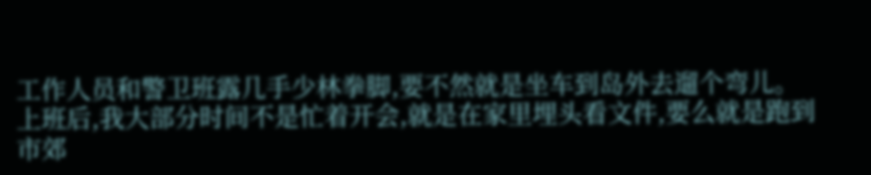工作人员和警卫班露几手少林拳脚,要不然就是坐车到岛外去遛个弯儿。
上班后,我大部分时间不是忙着开会,就是在家里埋头看文件,要么就是跑到市郊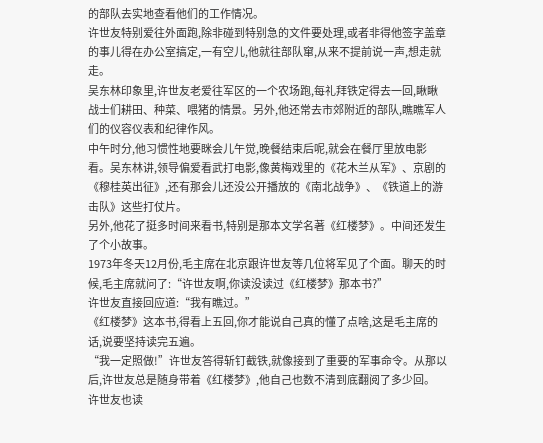的部队去实地查看他们的工作情况。
许世友特别爱往外面跑,除非碰到特别急的文件要处理,或者非得他签字盖章的事儿得在办公室搞定,一有空儿,他就往部队窜,从来不提前说一声,想走就走。
吴东林印象里,许世友老爱往军区的一个农场跑,每礼拜铁定得去一回,瞅瞅战士们耕田、种菜、喂猪的情景。另外,他还常去市郊附近的部队,瞧瞧军人们的仪容仪表和纪律作风。
中午时分,他习惯性地要眯会儿午觉,晚餐结束后呢,就会在餐厅里放电影看。吴东林讲,领导偏爱看武打电影,像黄梅戏里的《花木兰从军》、京剧的《穆桂英出征》,还有那会儿还没公开播放的《南北战争》、《铁道上的游击队》这些打仗片。
另外,他花了挺多时间来看书,特别是那本文学名著《红楼梦》。中间还发生了个小故事。
1973年冬天12月份,毛主席在北京跟许世友等几位将军见了个面。聊天的时候,毛主席就问了:“许世友啊,你读没读过《红楼梦》那本书?”
许世友直接回应道:“我有瞧过。”
《红楼梦》这本书,得看上五回,你才能说自己真的懂了点啥,这是毛主席的话,说要坚持读完五遍。
“我一定照做!”许世友答得斩钉截铁,就像接到了重要的军事命令。从那以后,许世友总是随身带着《红楼梦》,他自己也数不清到底翻阅了多少回。
许世友也读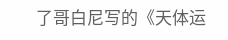了哥白尼写的《天体运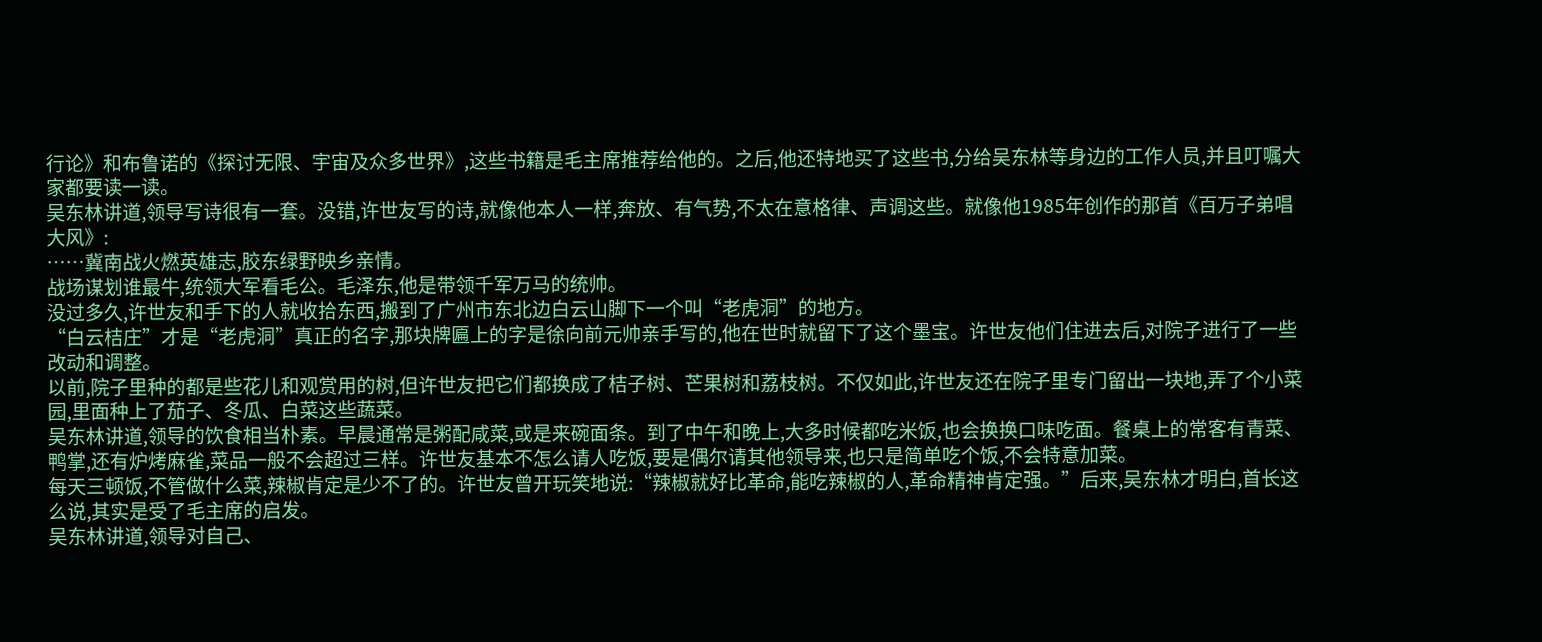行论》和布鲁诺的《探讨无限、宇宙及众多世界》,这些书籍是毛主席推荐给他的。之后,他还特地买了这些书,分给吴东林等身边的工作人员,并且叮嘱大家都要读一读。
吴东林讲道,领导写诗很有一套。没错,许世友写的诗,就像他本人一样,奔放、有气势,不太在意格律、声调这些。就像他1985年创作的那首《百万子弟唱大风》:
……冀南战火燃英雄志,胶东绿野映乡亲情。
战场谋划谁最牛,统领大军看毛公。毛泽东,他是带领千军万马的统帅。
没过多久,许世友和手下的人就收拾东西,搬到了广州市东北边白云山脚下一个叫“老虎洞”的地方。
“白云桔庄”才是“老虎洞”真正的名字,那块牌匾上的字是徐向前元帅亲手写的,他在世时就留下了这个墨宝。许世友他们住进去后,对院子进行了一些改动和调整。
以前,院子里种的都是些花儿和观赏用的树,但许世友把它们都换成了桔子树、芒果树和荔枝树。不仅如此,许世友还在院子里专门留出一块地,弄了个小菜园,里面种上了茄子、冬瓜、白菜这些蔬菜。
吴东林讲道,领导的饮食相当朴素。早晨通常是粥配咸菜,或是来碗面条。到了中午和晚上,大多时候都吃米饭,也会换换口味吃面。餐桌上的常客有青菜、鸭掌,还有炉烤麻雀,菜品一般不会超过三样。许世友基本不怎么请人吃饭,要是偶尔请其他领导来,也只是简单吃个饭,不会特意加菜。
每天三顿饭,不管做什么菜,辣椒肯定是少不了的。许世友曾开玩笑地说:“辣椒就好比革命,能吃辣椒的人,革命精神肯定强。”后来,吴东林才明白,首长这么说,其实是受了毛主席的启发。
吴东林讲道,领导对自己、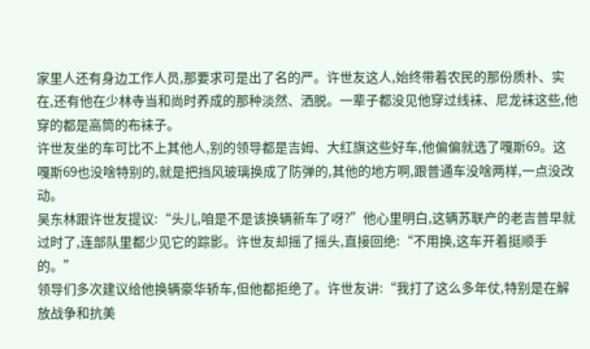家里人还有身边工作人员,那要求可是出了名的严。许世友这人,始终带着农民的那份质朴、实在,还有他在少林寺当和尚时养成的那种淡然、洒脱。一辈子都没见他穿过线袜、尼龙袜这些,他穿的都是高筒的布袜子。
许世友坐的车可比不上其他人,别的领导都是吉姆、大红旗这些好车,他偏偏就选了嘎斯69。这嘎斯69也没啥特别的,就是把挡风玻璃换成了防弹的,其他的地方啊,跟普通车没啥两样,一点没改动。
吴东林跟许世友提议:“头儿,咱是不是该换辆新车了呀?”他心里明白,这辆苏联产的老吉普早就过时了,连部队里都少见它的踪影。许世友却摇了摇头,直接回绝:“不用换,这车开着挺顺手的。”
领导们多次建议给他换辆豪华轿车,但他都拒绝了。许世友讲:“我打了这么多年仗,特别是在解放战争和抗美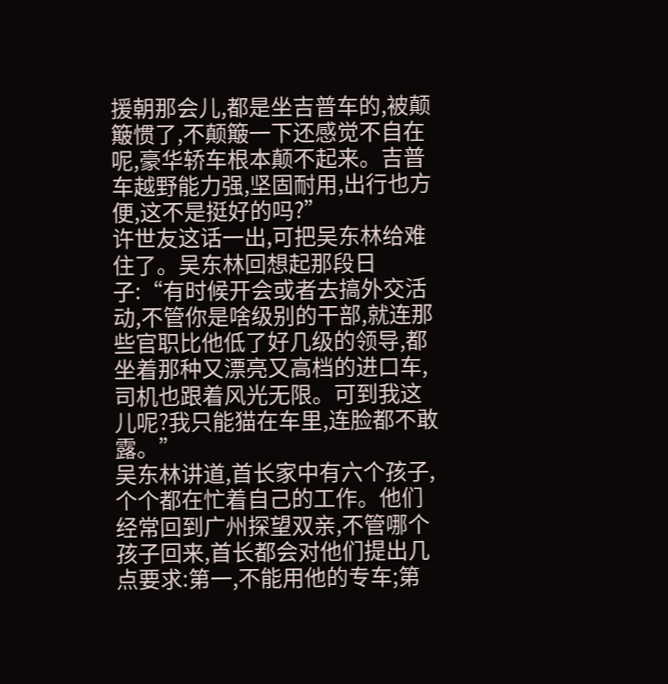援朝那会儿,都是坐吉普车的,被颠簸惯了,不颠簸一下还感觉不自在呢,豪华轿车根本颠不起来。吉普车越野能力强,坚固耐用,出行也方便,这不是挺好的吗?”
许世友这话一出,可把吴东林给难住了。吴东林回想起那段日子:“有时候开会或者去搞外交活动,不管你是啥级别的干部,就连那些官职比他低了好几级的领导,都坐着那种又漂亮又高档的进口车,司机也跟着风光无限。可到我这儿呢?我只能猫在车里,连脸都不敢露。”
吴东林讲道,首长家中有六个孩子,个个都在忙着自己的工作。他们经常回到广州探望双亲,不管哪个孩子回来,首长都会对他们提出几点要求:第一,不能用他的专车;第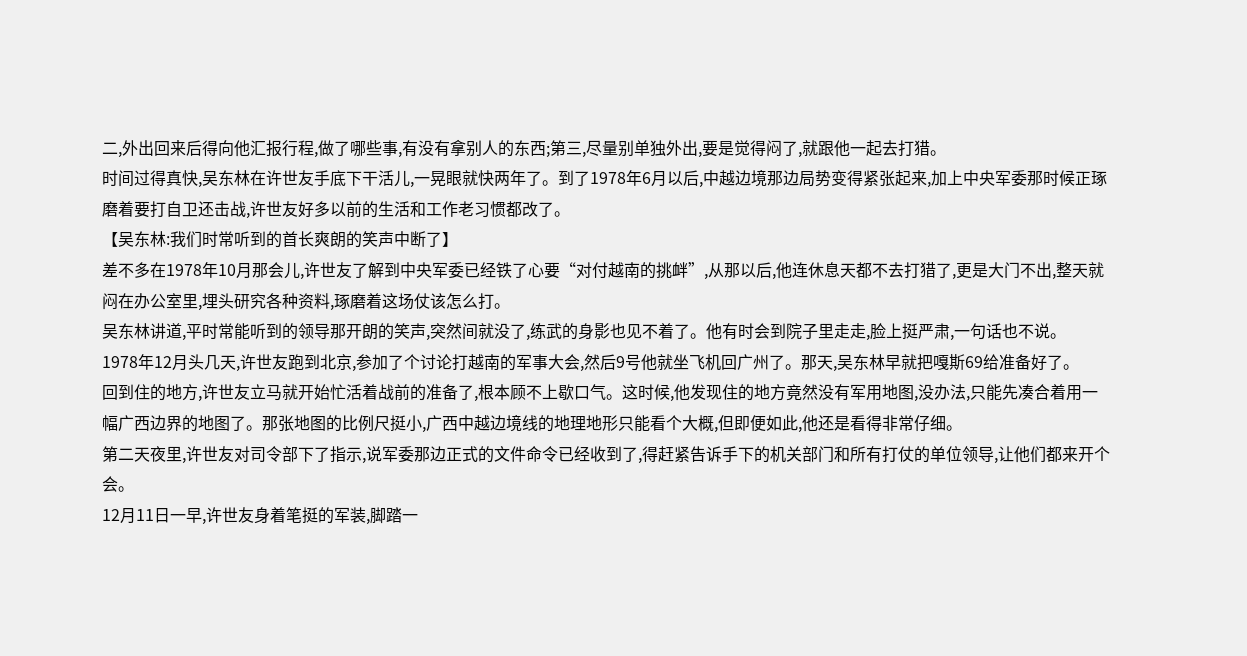二,外出回来后得向他汇报行程,做了哪些事,有没有拿别人的东西;第三,尽量别单独外出,要是觉得闷了,就跟他一起去打猎。
时间过得真快,吴东林在许世友手底下干活儿,一晃眼就快两年了。到了1978年6月以后,中越边境那边局势变得紧张起来,加上中央军委那时候正琢磨着要打自卫还击战,许世友好多以前的生活和工作老习惯都改了。
【吴东林:我们时常听到的首长爽朗的笑声中断了】
差不多在1978年10月那会儿,许世友了解到中央军委已经铁了心要“对付越南的挑衅”,从那以后,他连休息天都不去打猎了,更是大门不出,整天就闷在办公室里,埋头研究各种资料,琢磨着这场仗该怎么打。
吴东林讲道,平时常能听到的领导那开朗的笑声,突然间就没了,练武的身影也见不着了。他有时会到院子里走走,脸上挺严肃,一句话也不说。
1978年12月头几天,许世友跑到北京,参加了个讨论打越南的军事大会,然后9号他就坐飞机回广州了。那天,吴东林早就把嘎斯69给准备好了。
回到住的地方,许世友立马就开始忙活着战前的准备了,根本顾不上歇口气。这时候,他发现住的地方竟然没有军用地图,没办法,只能先凑合着用一幅广西边界的地图了。那张地图的比例尺挺小,广西中越边境线的地理地形只能看个大概,但即便如此,他还是看得非常仔细。
第二天夜里,许世友对司令部下了指示,说军委那边正式的文件命令已经收到了,得赶紧告诉手下的机关部门和所有打仗的单位领导,让他们都来开个会。
12月11日一早,许世友身着笔挺的军装,脚踏一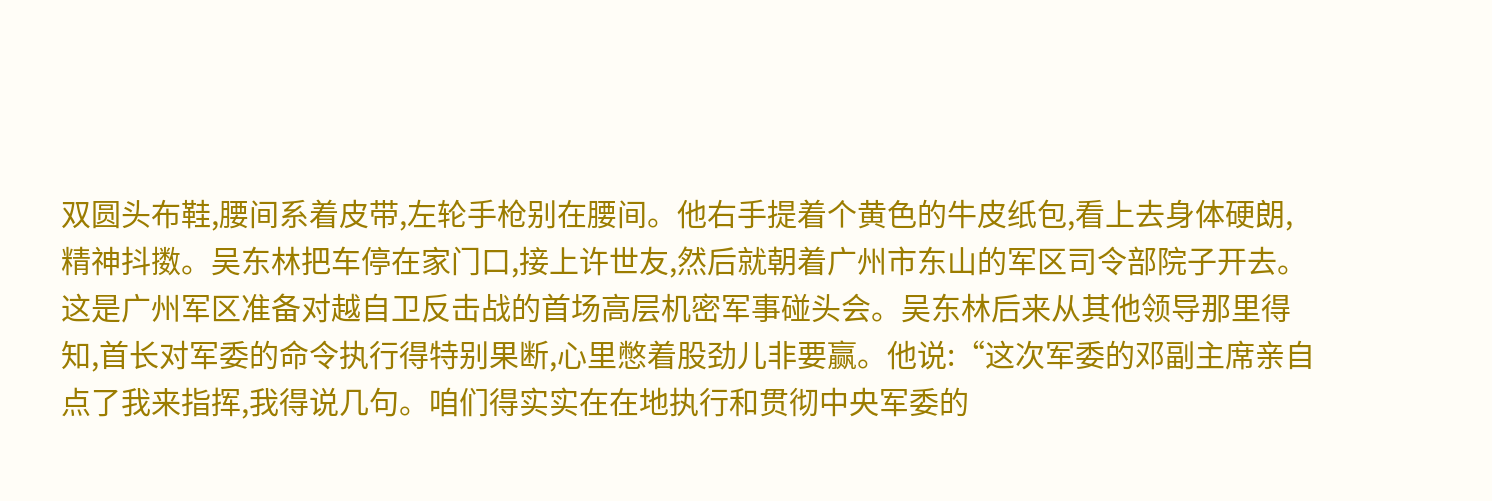双圆头布鞋,腰间系着皮带,左轮手枪别在腰间。他右手提着个黄色的牛皮纸包,看上去身体硬朗,精神抖擞。吴东林把车停在家门口,接上许世友,然后就朝着广州市东山的军区司令部院子开去。
这是广州军区准备对越自卫反击战的首场高层机密军事碰头会。吴东林后来从其他领导那里得知,首长对军委的命令执行得特别果断,心里憋着股劲儿非要赢。他说:“这次军委的邓副主席亲自点了我来指挥,我得说几句。咱们得实实在在地执行和贯彻中央军委的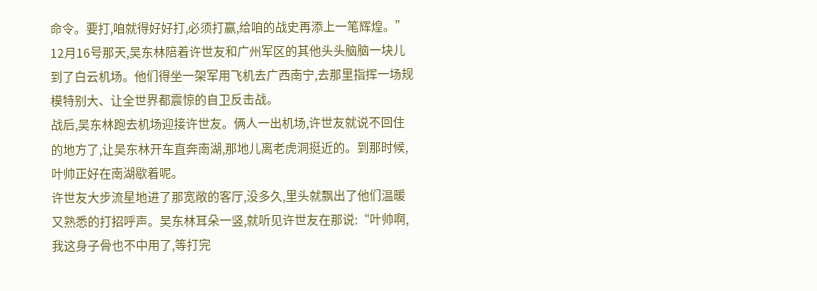命令。要打,咱就得好好打,必须打赢,给咱的战史再添上一笔辉煌。”
12月16号那天,吴东林陪着许世友和广州军区的其他头头脑脑一块儿到了白云机场。他们得坐一架军用飞机去广西南宁,去那里指挥一场规模特别大、让全世界都震惊的自卫反击战。
战后,吴东林跑去机场迎接许世友。俩人一出机场,许世友就说不回住的地方了,让吴东林开车直奔南湖,那地儿离老虎洞挺近的。到那时候,叶帅正好在南湖歇着呢。
许世友大步流星地进了那宽敞的客厅,没多久,里头就飘出了他们温暖又熟悉的打招呼声。吴东林耳朵一竖,就听见许世友在那说:“叶帅啊,我这身子骨也不中用了,等打完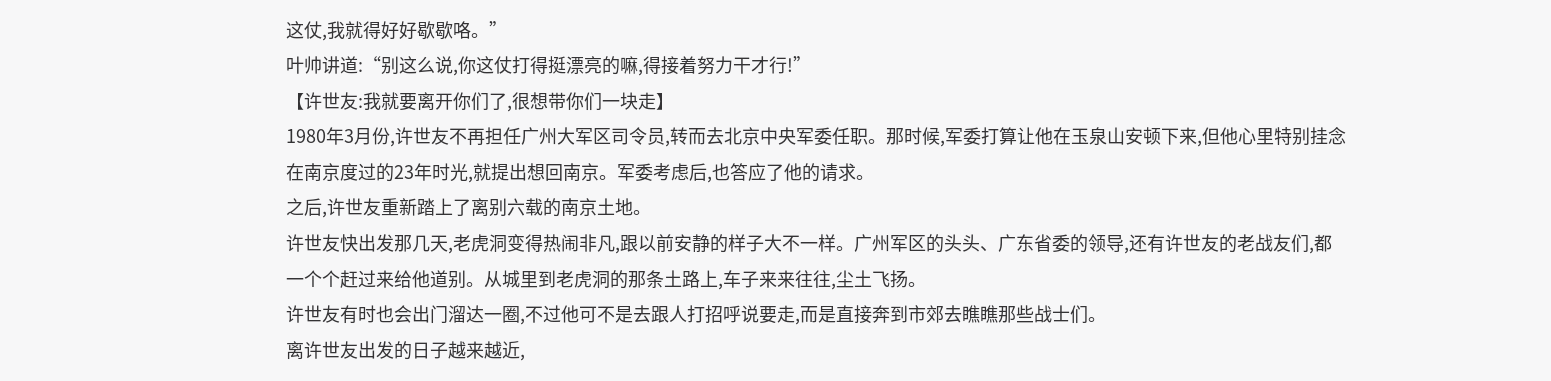这仗,我就得好好歇歇咯。”
叶帅讲道:“别这么说,你这仗打得挺漂亮的嘛,得接着努力干才行!”
【许世友:我就要离开你们了,很想带你们一块走】
1980年3月份,许世友不再担任广州大军区司令员,转而去北京中央军委任职。那时候,军委打算让他在玉泉山安顿下来,但他心里特别挂念在南京度过的23年时光,就提出想回南京。军委考虑后,也答应了他的请求。
之后,许世友重新踏上了离别六载的南京土地。
许世友快出发那几天,老虎洞变得热闹非凡,跟以前安静的样子大不一样。广州军区的头头、广东省委的领导,还有许世友的老战友们,都一个个赶过来给他道别。从城里到老虎洞的那条土路上,车子来来往往,尘土飞扬。
许世友有时也会出门溜达一圈,不过他可不是去跟人打招呼说要走,而是直接奔到市郊去瞧瞧那些战士们。
离许世友出发的日子越来越近,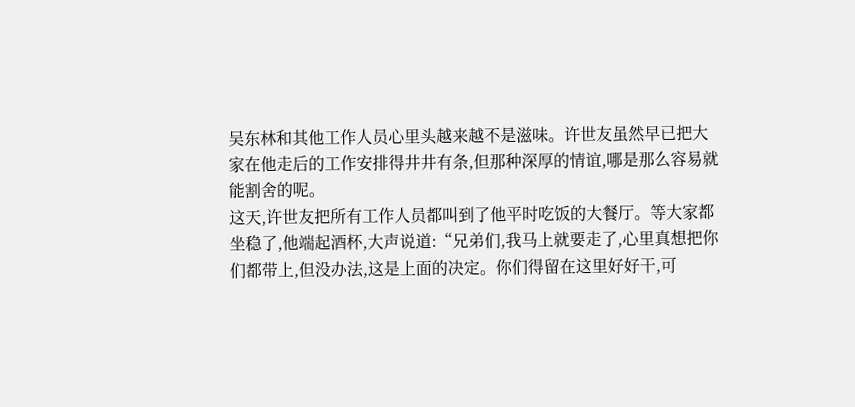吴东林和其他工作人员心里头越来越不是滋味。许世友虽然早已把大家在他走后的工作安排得井井有条,但那种深厚的情谊,哪是那么容易就能割舍的呢。
这天,许世友把所有工作人员都叫到了他平时吃饭的大餐厅。等大家都坐稳了,他端起酒杯,大声说道:“兄弟们,我马上就要走了,心里真想把你们都带上,但没办法,这是上面的决定。你们得留在这里好好干,可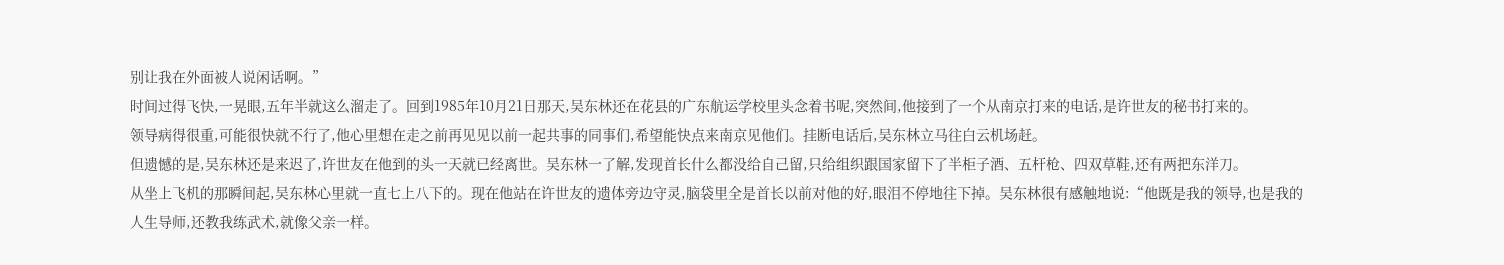别让我在外面被人说闲话啊。”
时间过得飞快,一晃眼,五年半就这么溜走了。回到1985年10月21日那天,吴东林还在花县的广东航运学校里头念着书呢,突然间,他接到了一个从南京打来的电话,是许世友的秘书打来的。
领导病得很重,可能很快就不行了,他心里想在走之前再见见以前一起共事的同事们,希望能快点来南京见他们。挂断电话后,吴东林立马往白云机场赶。
但遗憾的是,吴东林还是来迟了,许世友在他到的头一天就已经离世。吴东林一了解,发现首长什么都没给自己留,只给组织跟国家留下了半柜子酒、五杆枪、四双草鞋,还有两把东洋刀。
从坐上飞机的那瞬间起,吴东林心里就一直七上八下的。现在他站在许世友的遗体旁边守灵,脑袋里全是首长以前对他的好,眼泪不停地往下掉。吴东林很有感触地说:“他既是我的领导,也是我的人生导师,还教我练武术,就像父亲一样。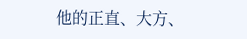他的正直、大方、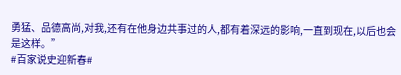勇猛、品德高尚,对我,还有在他身边共事过的人,都有着深远的影响,一直到现在,以后也会是这样。”
#百家说史迎新春#